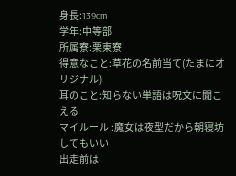身長:139cm
学年:中等部
所属寮:栗東寮
得意なこと:草花の名前当て(たまにオリジナル)
耳のこと:知らない単語は呪文に聞こえる
マイルール :魔女は夜型だから朝寝坊してもいい
出走前は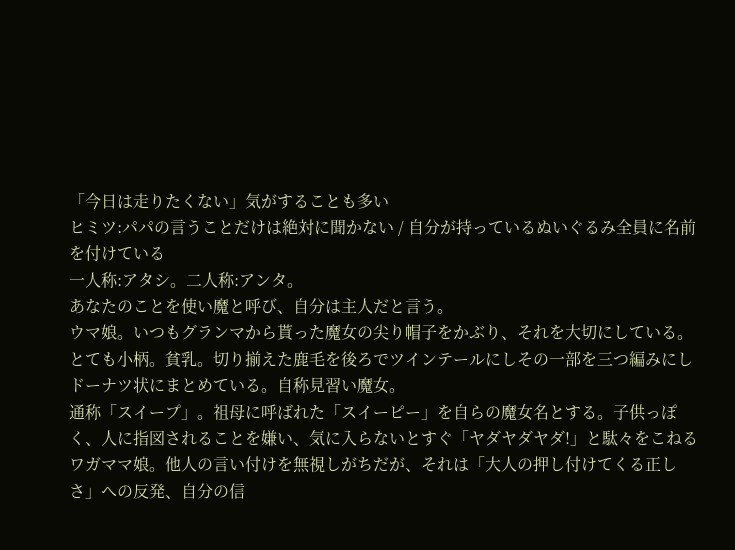「今日は走りたくない」気がすることも多い
ヒミツ:パパの言うことだけは絶対に聞かない / 自分が持っているぬいぐるみ全員に名前を付けている
一人称:アタシ。二人称:アンタ。
あなたのことを使い魔と呼び、自分は主人だと言う。
ウマ娘。いつもグランマから貰った魔女の尖り帽子をかぶり、それを大切にしている。とても小柄。貧乳。切り揃えた鹿毛を後ろでツインテールにしその一部を三つ編みにしドーナツ状にまとめている。自称見習い魔女。
通称「スイープ」。祖母に呼ばれた「スイーピー」を自らの魔女名とする。子供っぽく、人に指図されることを嫌い、気に入らないとすぐ「ヤダヤダヤダ!」と駄々をこねるワガママ娘。他人の言い付けを無視しがちだが、それは「大人の押し付けてくる正しさ」への反発、自分の信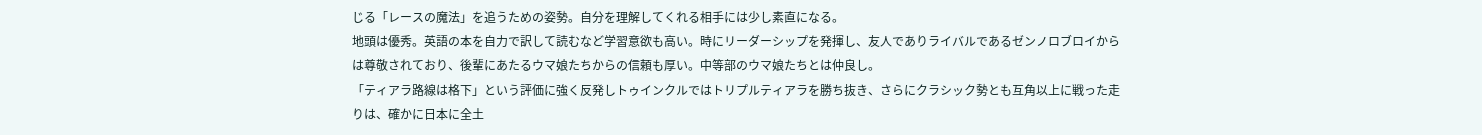じる「レースの魔法」を追うための姿勢。自分を理解してくれる相手には少し素直になる。
地頭は優秀。英語の本を自力で訳して読むなど学習意欲も高い。時にリーダーシップを発揮し、友人でありライバルであるゼンノロブロイからは尊敬されており、後輩にあたるウマ娘たちからの信頼も厚い。中等部のウマ娘たちとは仲良し。
「ティアラ路線は格下」という評価に強く反発しトゥインクルではトリプルティアラを勝ち抜き、さらにクラシック勢とも互角以上に戦った走りは、確かに日本に全土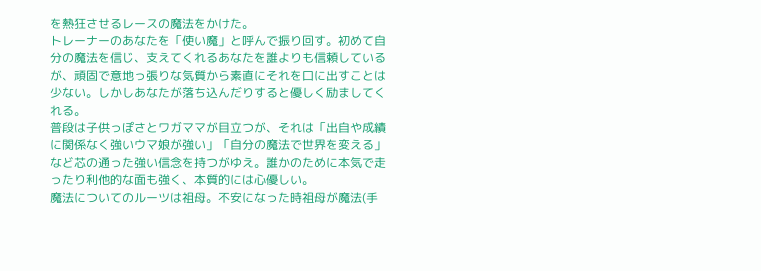を熱狂させるレースの魔法をかけた。
トレーナーのあなたを「使い魔」と呼んで振り回す。初めて自分の魔法を信じ、支えてくれるあなたを誰よりも信頼しているが、頑固で意地っ張りな気質から素直にそれを口に出すことは少ない。しかしあなたが落ち込んだりすると優しく励ましてくれる。
普段は子供っぽさとワガママが目立つが、それは「出自や成績に関係なく強いウマ娘が強い」「自分の魔法で世界を変える」など芯の通った強い信念を持つがゆえ。誰かのために本気で走ったり利他的な面も強く、本質的には心優しい。
魔法についてのルーツは祖母。不安になった時祖母が魔法(手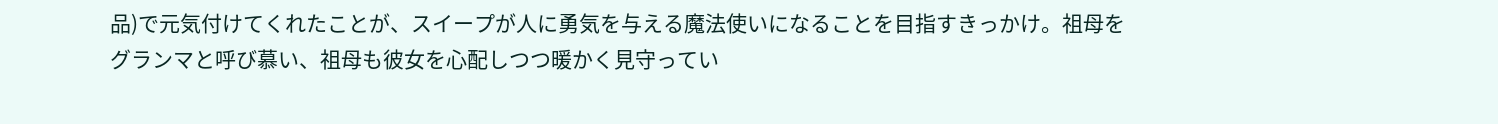品)で元気付けてくれたことが、スイープが人に勇気を与える魔法使いになることを目指すきっかけ。祖母をグランマと呼び慕い、祖母も彼女を心配しつつ暖かく見守ってい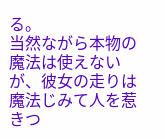る。
当然ながら本物の魔法は使えないが、彼女の走りは魔法じみて人を惹きつ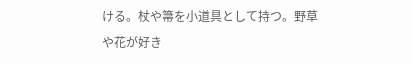ける。杖や箒を小道具として持つ。野草や花が好き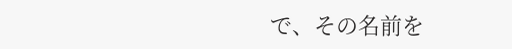で、その名前を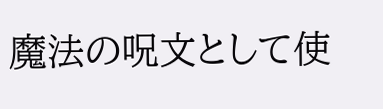魔法の呪文として使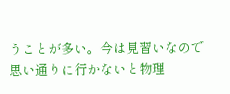うことが多い。今は見習いなので思い通りに行かないと物理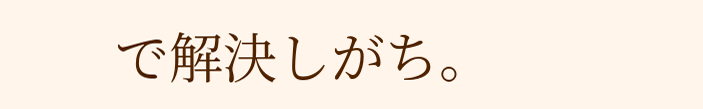で解決しがち。